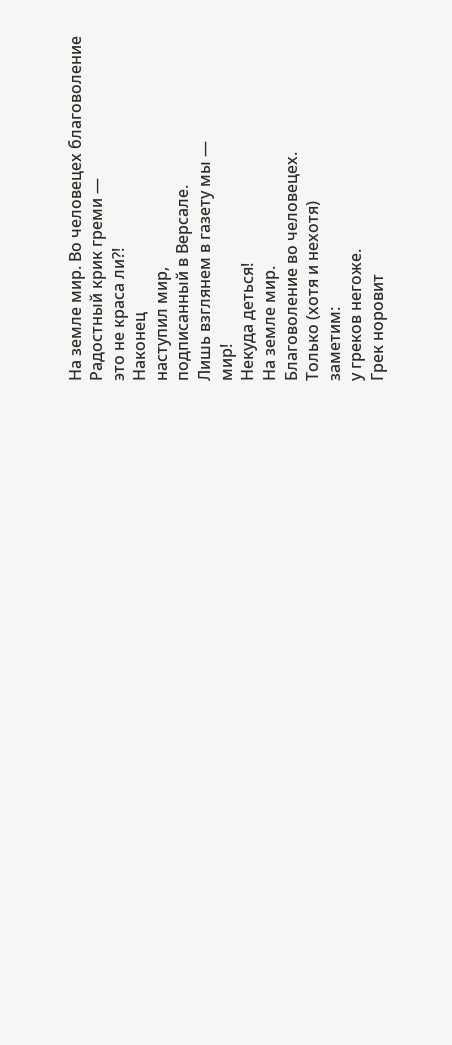На земле мир. Во человецех благоволение
Радостный крик греми —
это не краса ли?!
Наконец
наступил мир,
подписанный в Версале.
Лишь взглянем в газету мы —
мир!
Некуда деться!
На земле мир.
Благоволение во человецех.
Только (хотя и нехотя)
заметим:
у греков негоже.
Грек норовит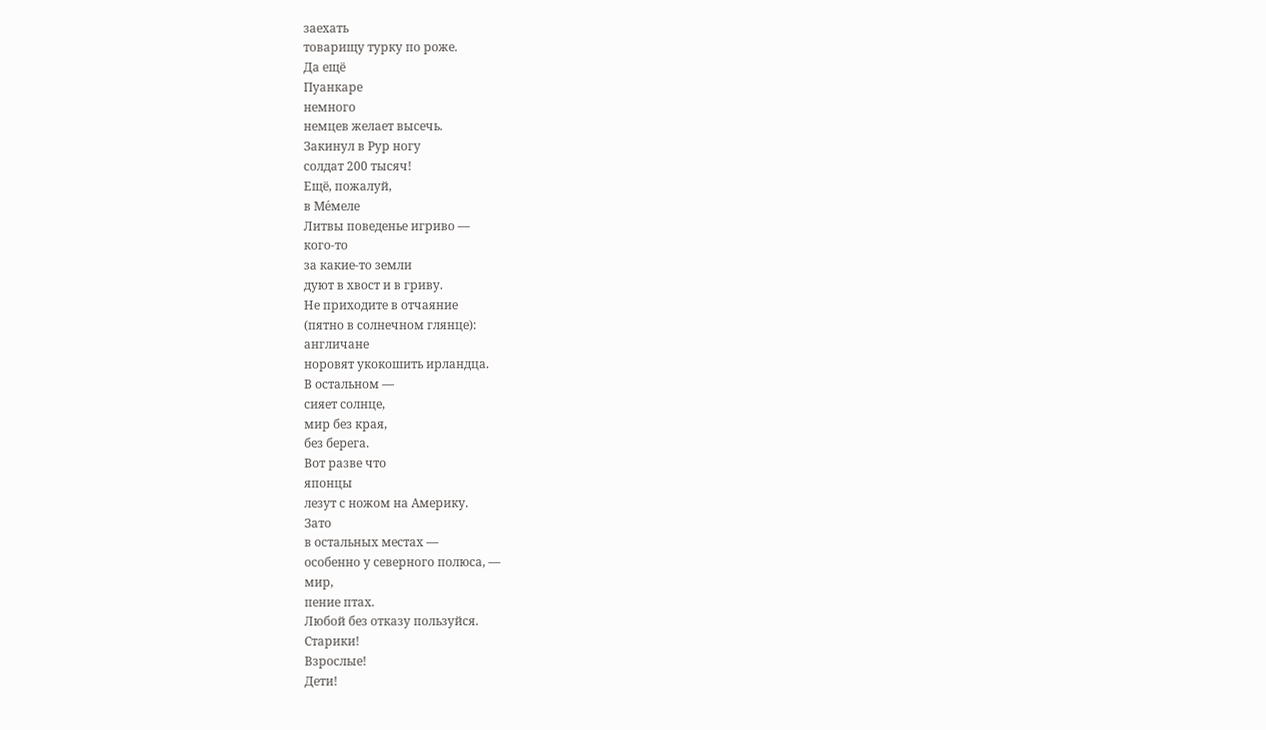заехать
товарищу турку по роже.
Да ещё
Пуанкаре
немного
немцев желает высечь.
Закинул в Рур ногу
солдат 200 тысяч!
Ещё, пожалуй,
в Ме́меле
Литвы поведенье игриво —
кого-то
за какие-то земли
дуют в хвост и в гриву.
Не приходите в отчаяние
(пятно в солнечном глянце):
англичане
норовят укокошить ирландца.
В остальном —
сияет солнце,
мир без края,
без берега.
Вот разве что
японцы
лезут с ножом на Америку.
Зато
в остальных местах —
особенно у северного полюса, —
мир,
пение птах.
Любой без отказу пользуйся.
Старики!
Взрослые!
Дети!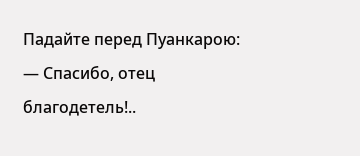Падайте перед Пуанкарою:
— Спасибо, отец благодетель!..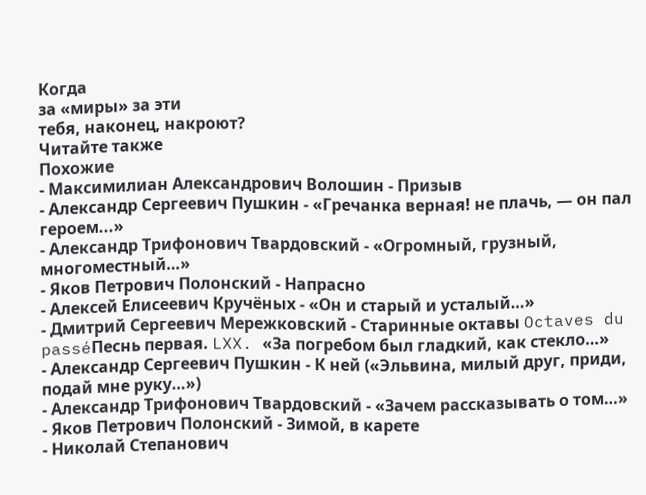Когда
за «миры» за эти
тебя, наконец, накроют?
Читайте также
Похожие
- Максимилиан Александрович Волошин - Призыв
- Александр Сергеевич Пушкин - «Гречанка верная! не плачь, — он пал героем...»
- Александр Трифонович Твардовский - «Огромный, грузный, многоместный…»
- Яков Петрович Полонский - Напрасно
- Алексей Елисеевич Кручёных - «Он и старый и усталый…»
- Дмитрий Сергеевич Мережковский - Старинные октавы Octaves du passéПеснь первая. LXX. «За погребом был гладкий, как стекло…»
- Александр Сергеевич Пушкин - К ней («Эльвина, милый друг, приди, подай мне руку…»)
- Александр Трифонович Твардовский - «Зачем рассказывать о том…»
- Яков Петрович Полонский - Зимой, в карете
- Николай Степанович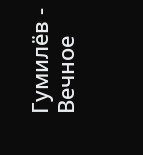Гумилёв - Вечное